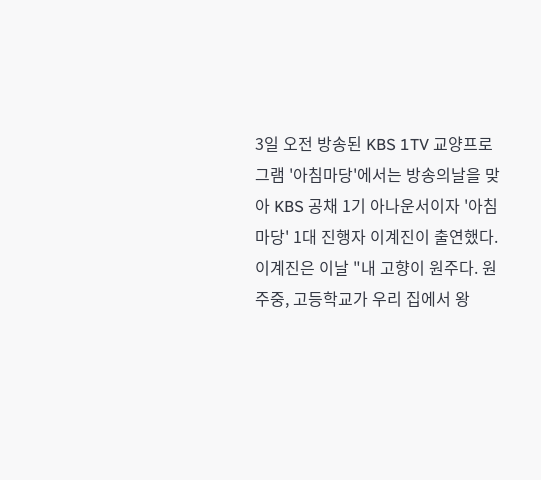3일 오전 방송된 KBS 1TV 교양프로그램 '아침마당'에서는 방송의날을 맞아 KBS 공채 1기 아나운서이자 '아침마당' 1대 진행자 이계진이 출연했다.
이계진은 이날 "내 고향이 원주다. 원주중, 고등학교가 우리 집에서 왕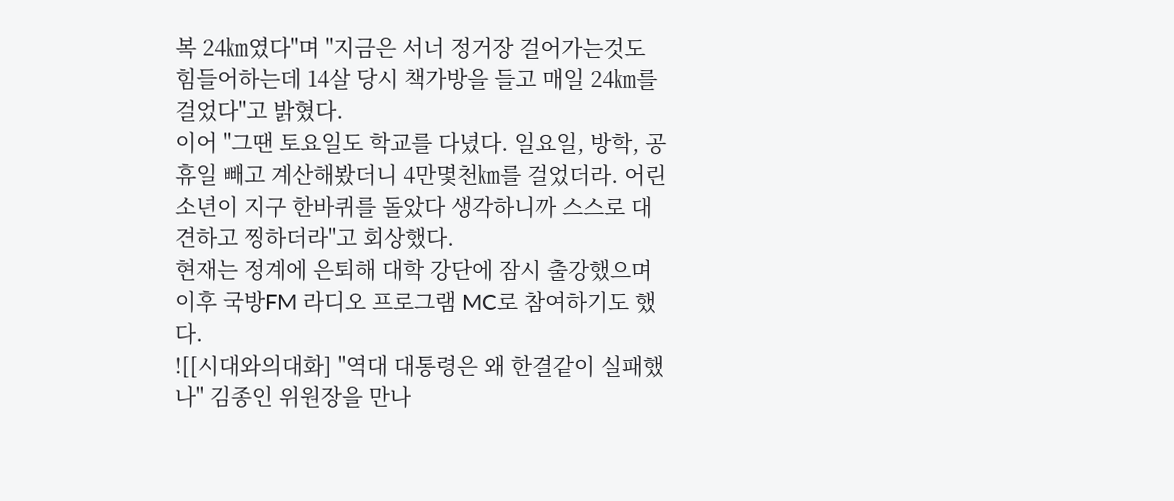복 24㎞였다"며 "지금은 서너 정거장 걸어가는것도 힘들어하는데 14살 당시 책가방을 들고 매일 24㎞를 걸었다"고 밝혔다.
이어 "그땐 토요일도 학교를 다녔다. 일요일, 방학, 공휴일 빼고 계산해봤더니 4만몇천㎞를 걸었더라. 어린 소년이 지구 한바퀴를 돌았다 생각하니까 스스로 대견하고 찡하더라"고 회상했다.
현재는 정계에 은퇴해 대학 강단에 잠시 출강했으며 이후 국방FM 라디오 프로그램 MC로 참여하기도 했다.
![[시대와의대화] "역대 대통령은 왜 한결같이 실패했나" 김종인 위원장을 만나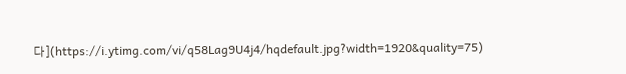다](https://i.ytimg.com/vi/q58Lag9U4j4/hqdefault.jpg?width=1920&quality=75)